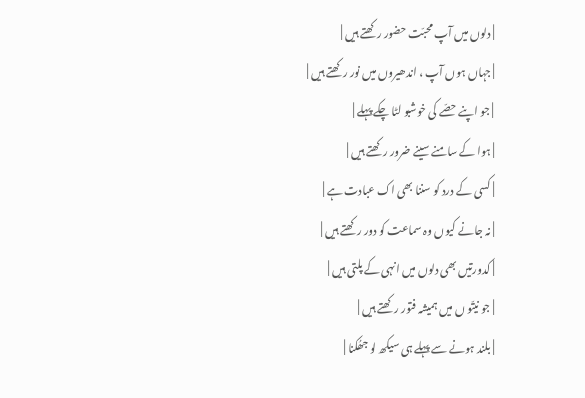| دلوں میں آپ محبّت حضور رکھتے ہیں |
| جہاں ہوں آپ ، اندھیروں میں نور رکھتے ہیں |
| جو اپنے حصّے کی خوشبو لٹا چکے پہلے |
| ہوا کے سامنے سینے ضرور رکھتے ہیں |
| کسی کے درد کو سننا بھی اک عبادت ہے |
| نہ جانے کیوں وہ سماعت کو دور رکھتے ہیں |
| کدورتیں بھی دلوں میں انہی کے پلتی ہیں |
| جو نیتّو ں میں ہمیشہ فتور رکھتے ہیں |
| بلند ہونے سے پہلے ہی سیکھ لو جھُکنا |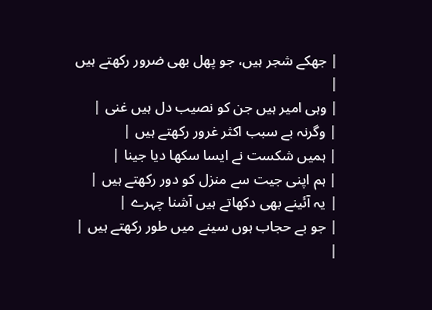| جھکے شجر ہیں، جو پھل بھی ضرور رکھتے ہیں |
| وہی امیر ہیں جن کو نصیب دل ہیں غنی |
| وگرنہ بے سبب اکثر غرور رکھتے ہیں |
| ہمیں شکست نے ایسا سکھا دیا جینا |
| ہم اپنی جیت سے منزل کو دور رکھتے ہیں |
| یہ آئینے بھی دکھاتے ہیں آشنا چہرے |
| جو بے حجاب ہوں سینے میں طور رکھتے ہیں |
|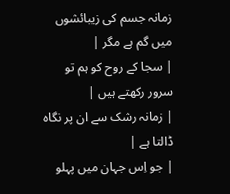زمانہ جسم کی زیبائشوں میں گم ہے مگر |
| سجا کے روح کو ہم تو سرور رکھتے ہیں |
| زمانہ رشک سے ان پر نگاہ ڈالتا ہے |
| جو اِس جہان میں پہلو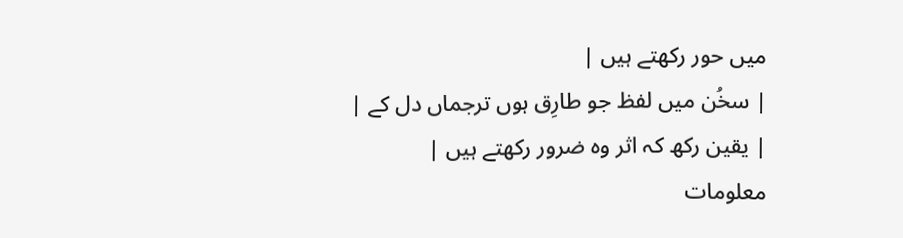میں حور رکھتے ہیں |
| سخُن میں لفظ جو طارِق ہوں ترجماں دل کے |
| یقین رکھ کہ اثر وہ ضرور رکھتے ہیں |
معلومات